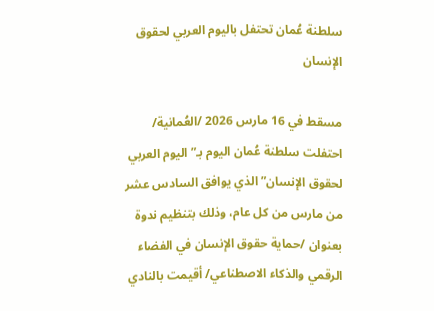سلطنة عُمان تحتفل باليوم العربي لحقوق الإنسان

مسقط في 16 مارس 2026 /العُمانية/ احتفلت سلطنة عُمان اليوم بـ”اليوم العربي لحقوق الإنسان” الذي يوافق السادس عشر من مارس من كل عام، وذلك بتنظيم ندوة بعنوان /حماية حقوق الإنسان في الفضاء الرقمي والذكاء الاصطناعي/ أقيمت بالنادي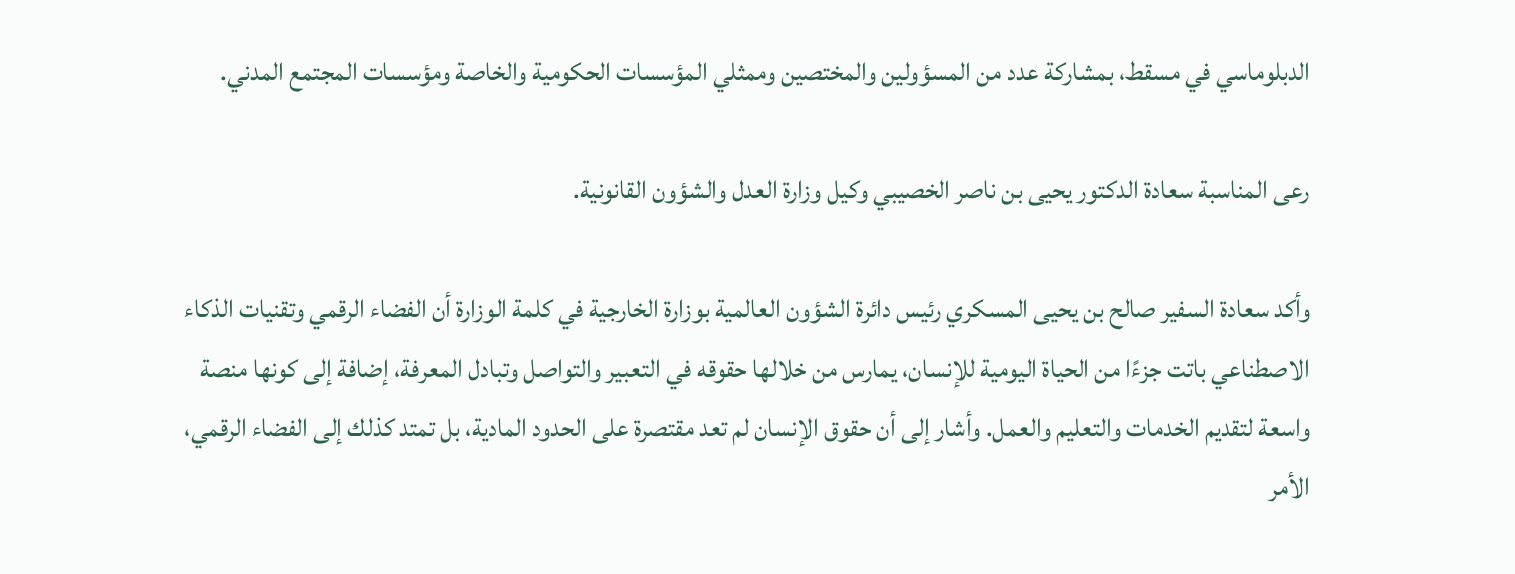الدبلوماسي في مسقط، بمشاركة عدد من المسؤولين والمختصين وممثلي المؤسسات الحكومية والخاصة ومؤسسات المجتمع المدني.

رعى المناسبة سعادة الدكتور يحيى بن ناصر الخصيبي وكيل وزارة العدل والشؤون القانونية.

وأكد سعادة السفير صالح بن يحيى المسكري رئيس دائرة الشؤون العالمية بوزارة الخارجية في كلمة الوزارة أن الفضاء الرقمي وتقنيات الذكاء الاصطناعي باتت جزءًا من الحياة اليومية للإنسان، يمارس من خلالها حقوقه في التعبير والتواصل وتبادل المعرفة، إضافة إلى كونها منصة واسعة لتقديم الخدمات والتعليم والعمل. وأشار إلى أن حقوق الإنسان لم تعد مقتصرة على الحدود المادية، بل تمتد كذلك إلى الفضاء الرقمي، الأمر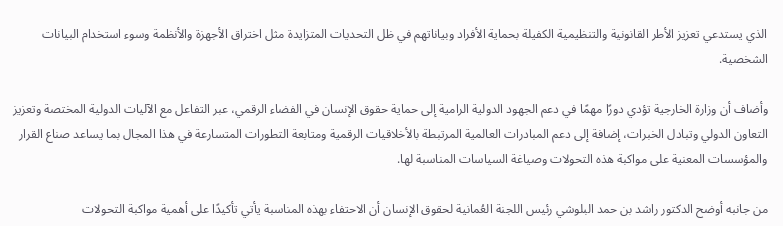الذي يستدعي تعزيز الأطر القانونية والتنظيمية الكفيلة بحماية الأفراد وبياناتهم في ظل التحديات المتزايدة مثل اختراق الأجهزة والأنظمة وسوء استخدام البيانات الشخصية.

وأضاف أن وزارة الخارجية تؤدي دورًا مهمًا في دعم الجهود الدولية الرامية إلى حماية حقوق الإنسان في الفضاء الرقمي، عبر التفاعل مع الآليات الدولية المختصة وتعزيز التعاون الدولي وتبادل الخبرات، إضافة إلى دعم المبادرات العالمية المرتبطة بالأخلاقيات الرقمية ومتابعة التطورات المتسارعة في هذا المجال بما يساعد صناع القرار والمؤسسات المعنية على مواكبة هذه التحولات وصياغة السياسات المناسبة لها.

من جانبه أوضح الدكتور راشد بن حمد البلوشي رئيس اللجنة العُمانية لحقوق الإنسان أن الاحتفاء بهذه المناسبة يأتي تأكيدًا على أهمية مواكبة التحولات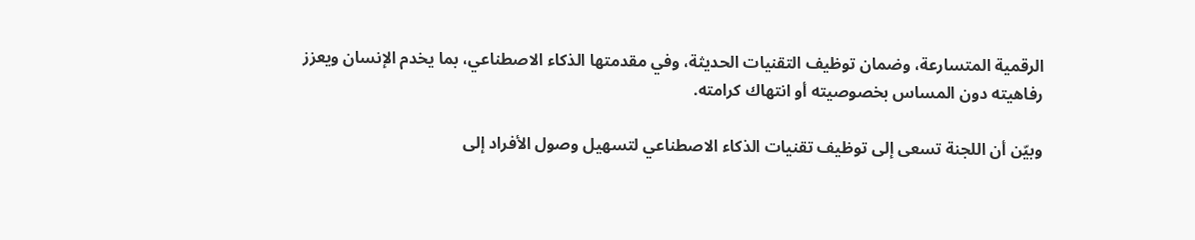الرقمية المتسارعة، وضمان توظيف التقنيات الحديثة، وفي مقدمتها الذكاء الاصطناعي، بما يخدم الإنسان ويعزز رفاهيته دون المساس بخصوصيته أو انتهاك كرامته.

وبيّن أن اللجنة تسعى إلى توظيف تقنيات الذكاء الاصطناعي لتسهيل وصول الأفراد إلى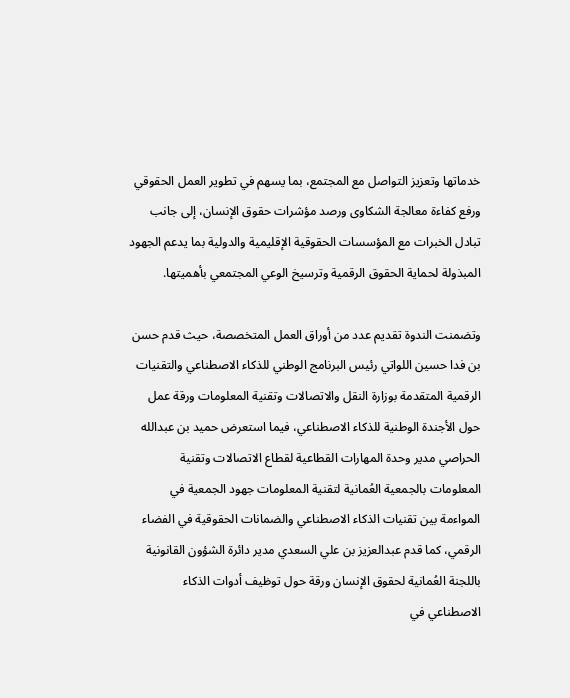خدماتها وتعزيز التواصل مع المجتمع، بما يسهم في تطوير العمل الحقوقي ورفع كفاءة معالجة الشكاوى ورصد مؤشرات حقوق الإنسان، إلى جانب تبادل الخبرات مع المؤسسات الحقوقية الإقليمية والدولية بما يدعم الجهود المبذولة لحماية الحقوق الرقمية وترسيخ الوعي المجتمعي بأهميتها.

وتضمنت الندوة تقديم عدد من أوراق العمل المتخصصة، حيث قدم حسن بن فدا حسين اللواتي رئيس البرنامج الوطني للذكاء الاصطناعي والتقنيات الرقمية المتقدمة بوزارة النقل والاتصالات وتقنية المعلومات ورقة عمل حول الأجندة الوطنية للذكاء الاصطناعي، فيما استعرض حميد بن عبدالله الحراصي مدير وحدة المهارات القطاعية لقطاع الاتصالات وتقنية المعلومات بالجمعية العُمانية لتقنية المعلومات جهود الجمعية في المواءمة بين تقنيات الذكاء الاصطناعي والضمانات الحقوقية في الفضاء الرقمي، كما قدم عبدالعزيز بن علي السعدي مدير دائرة الشؤون القانونية باللجنة العُمانية لحقوق الإنسان ورقة حول توظيف أدوات الذكاء الاصطناعي في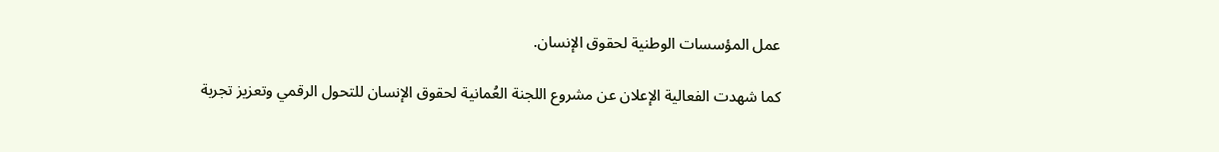عمل المؤسسات الوطنية لحقوق الإنسان.

كما شهدت الفعالية الإعلان عن مشروع اللجنة العُمانية لحقوق الإنسان للتحول الرقمي وتعزيز تجربة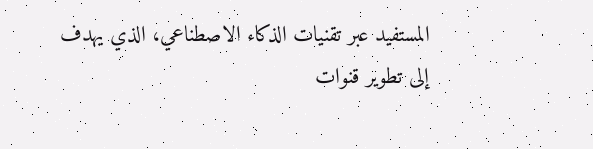المستفيد عبر تقنيات الذكاء الاصطناعي، الذي يهدف إلى تطوير قنوات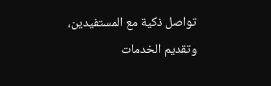تواصل ذكية مع المستفيدين، وتقديم الخدمات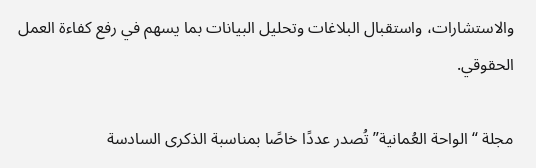والاستشارات، واستقبال البلاغات وتحليل البيانات بما يسهم في رفع كفاءة العمل الحقوقي.

مجلة “الواحة العُمانية” تُصدر عددًا خاصًا بمناسبة الذكرى السادسة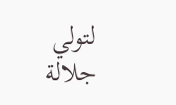لتولي جلالة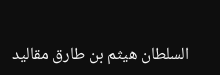السلطان هيثم بن طارق مقاليد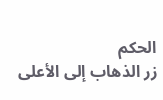الحكم
زر الذهاب إلى الأعلى